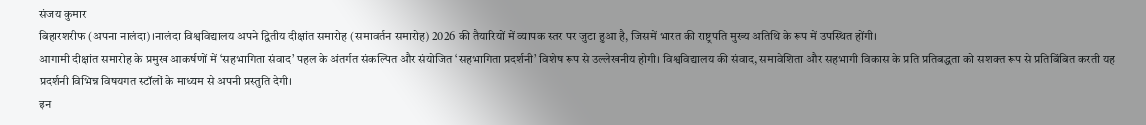संजय कुमार
बिहारशरीफ (अपना नालंदा)।नालंदा विश्वविद्यालय अपने द्वितीय दीक्षांत समारोह (समावर्तन समारोह) 2026 की तैयारियों में व्यापक स्तर पर जुटा हुआ है, जिसमें भारत की राष्ट्रपति मुख्य अतिथि के रूप में उपस्थित होंगी।
आगामी दीक्षांत समारोह के प्रमुख आकर्षणों में ‘सहभागिता संवाद’ पहल के अंतर्गत संकल्पित और संयोजित ‘सहभागिता प्रदर्शनी’ विशेष रूप से उल्लेखनीय होगी। विश्वविद्यालय की संवाद, समावेशिता और सहभागी विकास के प्रति प्रतिबद्धता को सशक्त रूप से प्रतिबिंबित करती यह प्रदर्शनी विभिन्न विषयगत स्टॉलों के माध्यम से अपनी प्रस्तुति देगी।
इन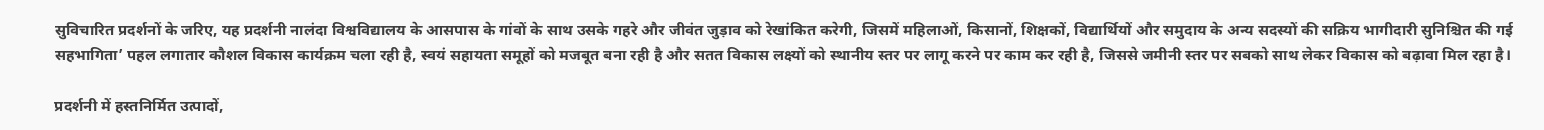सुविचारित प्रदर्शनों के जरिए, यह प्रदर्शनी नालंदा विश्वविद्यालय के आसपास के गांवों के साथ उसके गहरे और जीवंत जुड़ाव को रेखांकित करेगी, जिसमें महिलाओं, किसानों, शिक्षकों, विद्यार्थियों और समुदाय के अन्य सदस्यों की सक्रिय भागीदारी सुनिश्चित की गई सहभागिता’ पहल लगातार कौशल विकास कार्यक्रम चला रही है, स्वयं सहायता समूहों को मजबूत बना रही है और सतत विकास लक्ष्यों को स्थानीय स्तर पर लागू करने पर काम कर रही है, जिससे जमीनी स्तर पर सबको साथ लेकर विकास को बढ़ावा मिल रहा है।

प्रदर्शनी में हस्तनिर्मित उत्पादों,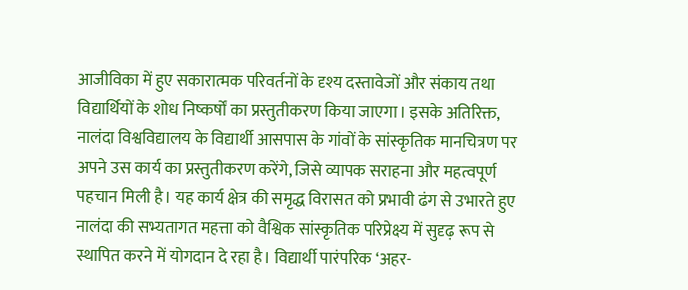आजीविका में हुए सकारात्मक परिवर्तनों के दृश्य दस्तावेजों और संकाय तथा विद्यार्थियों के शोध निष्कर्षों का प्रस्तुतीकरण किया जाएगा। इसके अतिरिक्त, नालंदा विश्वविद्यालय के विद्यार्थी आसपास के गांवों के सांस्कृतिक मानचित्रण पर अपने उस कार्य का प्रस्तुतीकरण करेंगे, जिसे व्यापक सराहना और महत्वपूर्ण पहचान मिली है। यह कार्य क्षेत्र की समृद्ध विरासत को प्रभावी ढंग से उभारते हुए नालंदा की सभ्यतागत महत्ता को वैश्विक सांस्कृतिक परिप्रेक्ष्य में सुदृढ़ रूप से स्थापित करने में योगदान दे रहा है। विद्यार्थी पारंपरिक ‘अहर-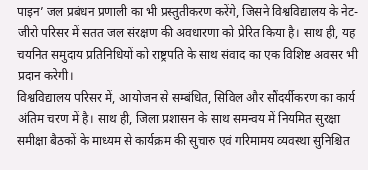पाइन’ जल प्रबंधन प्रणाली का भी प्रस्तुतीकरण करेंगे, जिसने विश्वविद्यालय के नेट-जीरो परिसर में सतत जल संरक्षण की अवधारणा को प्रेरित किया है। साथ ही, यह चयनित समुदाय प्रतिनिधियों को राष्ट्रपति के साथ संवाद का एक विशिष्ट अवसर भी प्रदान करेगी।
विश्वविद्यालय परिसर में, आयोजन से सम्बंधित, सिविल और सौंदर्यीकरण का कार्य अंतिम चरण में है। साथ ही, जिला प्रशासन के साथ समन्वय में नियमित सुरक्षा समीक्षा बैठकों के माध्यम से कार्यक्रम की सुचारु एवं गरिमामय व्यवस्था सुनिश्चित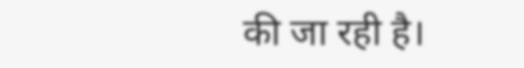की जा रही है।